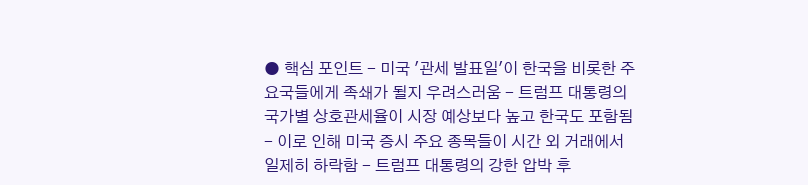● 핵심 포인트 - 미국 '관세 발표일'이 한국을 비롯한 주요국들에게 족쇄가 될지 우려스러움 - 트럼프 대통령의 국가별 상호관세율이 시장 예상보다 높고 한국도 포함됨 - 이로 인해 미국 증시 주요 종목들이 시간 외 거래에서 일제히 하락함 - 트럼프 대통령의 강한 압박 후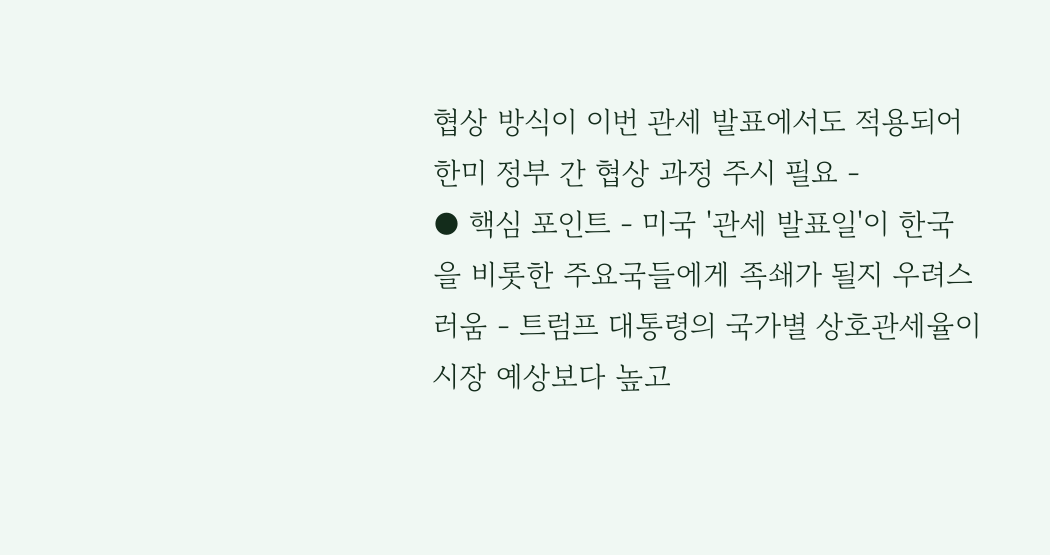협상 방식이 이번 관세 발표에서도 적용되어 한미 정부 간 협상 과정 주시 필요 -
● 핵심 포인트 - 미국 '관세 발표일'이 한국을 비롯한 주요국들에게 족쇄가 될지 우려스러움 - 트럼프 대통령의 국가별 상호관세율이 시장 예상보다 높고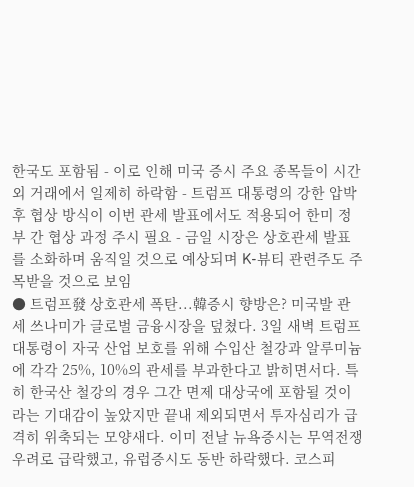한국도 포함됨 - 이로 인해 미국 증시 주요 종목들이 시간 외 거래에서 일제히 하락함 - 트럼프 대통령의 강한 압박 후 협상 방식이 이번 관세 발표에서도 적용되어 한미 정부 간 협상 과정 주시 필요 - 금일 시장은 상호관세 발표를 소화하며 움직일 것으로 예상되며 K-뷰티 관련주도 주목받을 것으로 보임
● 트럼프發 상호관세 폭탄...韓증시 향방은? 미국발 관세 쓰나미가 글로벌 금융시장을 덮쳤다. 3일 새벽 트럼프 대통령이 자국 산업 보호를 위해 수입산 철강과 알루미늄에 각각 25%, 10%의 관세를 부과한다고 밝히면서다. 특히 한국산 철강의 경우 그간 면제 대상국에 포함될 것이라는 기대감이 높았지만 끝내 제외되면서 투자심리가 급격히 위축되는 모양새다. 이미 전날 뉴욕증시는 무역전쟁 우려로 급락했고, 유럽증시도 동반 하락했다. 코스피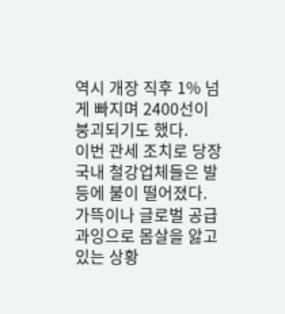역시 개장 직후 1% 넘게 빠지며 2400선이 붕괴되기도 했다.
이번 관세 조치로 당장 국내 철강업체들은 발등에 불이 떨어졌다. 가뜩이나 글로벌 공급과잉으로 몸살을 앓고 있는 상황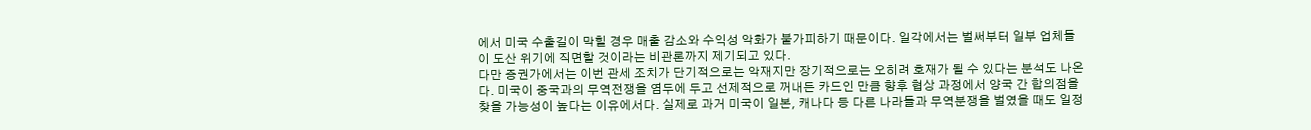에서 미국 수출길이 막힐 경우 매출 감소와 수익성 악화가 불가피하기 때문이다. 일각에서는 벌써부터 일부 업체들이 도산 위기에 직면할 것이라는 비관론까지 제기되고 있다.
다만 증권가에서는 이번 관세 조치가 단기적으로는 악재지만 장기적으로는 오히려 호재가 될 수 있다는 분석도 나온다. 미국이 중국과의 무역전쟁을 염두에 두고 선제적으로 꺼내든 카드인 만큼 향후 협상 과정에서 양국 간 합의점을 찾을 가능성이 높다는 이유에서다. 실제로 과거 미국이 일본, 캐나다 등 다른 나라들과 무역분쟁을 벌였을 때도 일정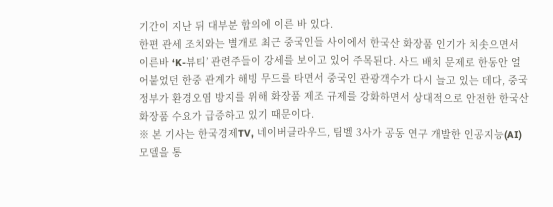기간이 지난 뒤 대부분 합의에 이른 바 있다.
한편 관세 조치와는 별개로 최근 중국인들 사이에서 한국산 화장품 인기가 치솟으면서 이른바 ‘K-뷰티’ 관련주들이 강세를 보이고 있어 주목된다. 사드 배치 문제로 한동안 얼어붙었던 한중 관계가 해빙 무드를 타면서 중국인 관광객수가 다시 늘고 있는 데다, 중국 정부가 환경오염 방지를 위해 화장품 제조 규제를 강화하면서 상대적으로 안전한 한국산 화장품 수요가 급증하고 있기 때문이다.
※ 본 기사는 한국경제TV, 네이버클라우드, 팀벨 3사가 공동 연구 개발한 인공지능(AI) 모델을 통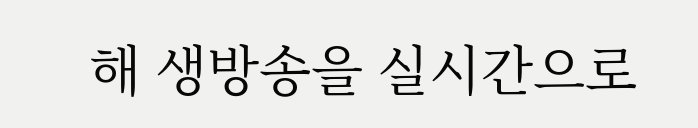해 생방송을 실시간으로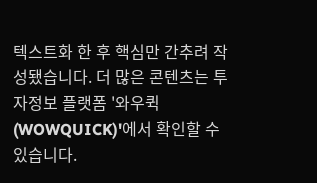텍스트화 한 후 핵심만 간추려 작성됐습니다. 더 많은 콘텐츠는 투자정보 플랫폼 '와우퀵(WOWQUICK)'에서 확인할 수 있습니다.